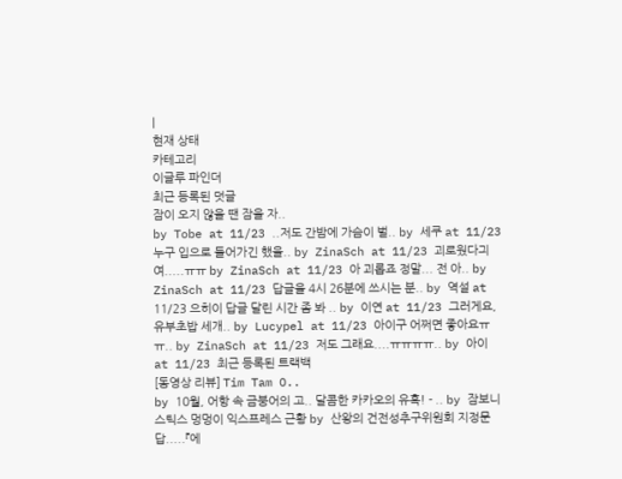|
현재 상태
카테고리
이글루 파인더
최근 등록된 덧글
잠이 오지 않을 땐 잠을 자..
by Tobe at 11/23 ..저도 간밤에 가슴이 벌.. by 세쿠 at 11/23 누구 입으로 들어가긴 했을.. by ZinaSch at 11/23 괴로웠다긔여.....ㅠㅠ by ZinaSch at 11/23 아 괴롭죠 정말... 전 아.. by ZinaSch at 11/23 답글을 4시 26분에 쓰시는 분.. by 역설 at 11/23 으히이 답글 달린 시간 좀 봐 .. by 이연 at 11/23 그러게요, 유부초밥 세개.. by Lucypel at 11/23 아이구 어쩌면 좋아요ㅠㅠ.. by ZinaSch at 11/23 저도 그래요....ㅠㅠㅠㅠ.. by 아이 at 11/23 최근 등록된 트랙백
[동영상 리뷰] Tim Tam O..
by 10월, 어항 속 금붕어의 고.. 달콤한 카카오의 유혹! - .. by 잠보니스틱스 멍멍이 익스프레스 근황 by 산왕의 건전성추구위원회 지정문답.....『에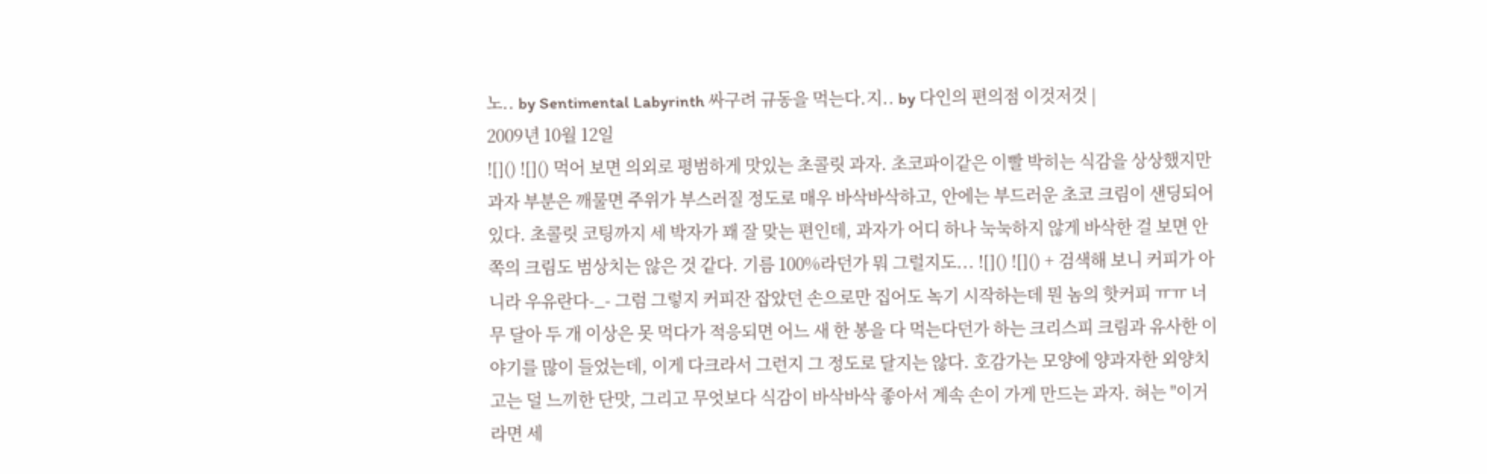노.. by Sentimental Labyrinth 싸구려 규동을 먹는다.지.. by 다인의 편의점 이것저것 |
2009년 10월 12일
![]() ![]() 먹어 보면 의외로 평범하게 맛있는 초콜릿 과자. 초코파이같은 이빨 박히는 식감을 상상했지만 과자 부분은 깨물면 주위가 부스러질 정도로 매우 바삭바삭하고, 안에는 부드러운 초코 크림이 샌딩되어 있다. 초콜릿 코팅까지 세 박자가 꽤 잘 맞는 편인데, 과자가 어디 하나 눅눅하지 않게 바삭한 걸 보면 안쪽의 크림도 범상치는 않은 것 같다. 기름 100%라던가 뭐 그럴지도... ![]() ![]() + 검색해 보니 커피가 아니라 우유란다-_- 그럼 그렇지 커피잔 잡았던 손으로만 집어도 녹기 시작하는데 뭔 놈의 핫커피 ㅠㅠ 너무 달아 두 개 이상은 못 먹다가 적응되면 어느 새 한 봉을 다 먹는다던가 하는 크리스피 크림과 유사한 이야기를 많이 들었는데, 이게 다크라서 그런지 그 정도로 달지는 않다. 호감가는 모양에 양과자한 외양치고는 덜 느끼한 단맛, 그리고 무엇보다 식감이 바삭바삭 좋아서 계속 손이 가게 만드는 과자. 혀는 "이거라면 세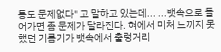통도 문제없다" 고 말하고 있는데... ...뱃속으로 들어가면 좀 문제가 달라진다. 혀에서 미처 느끼지 못했던 기름기가 뱃속에서 출렁거리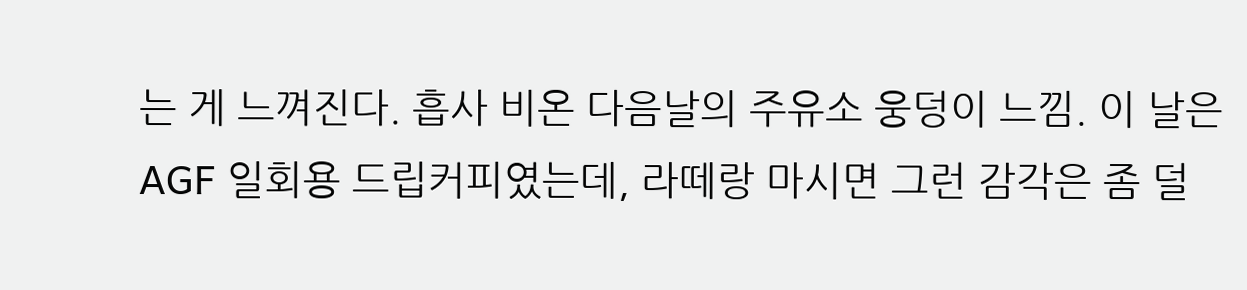는 게 느껴진다. 흡사 비온 다음날의 주유소 웅덩이 느낌. 이 날은 AGF 일회용 드립커피였는데, 라떼랑 마시면 그런 감각은 좀 덜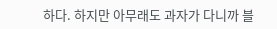하다. 하지만 아무래도 과자가 다니까 블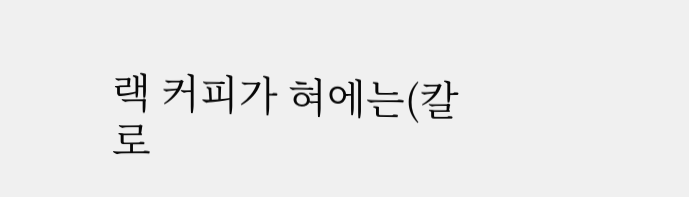랙 커피가 혀에는(칼로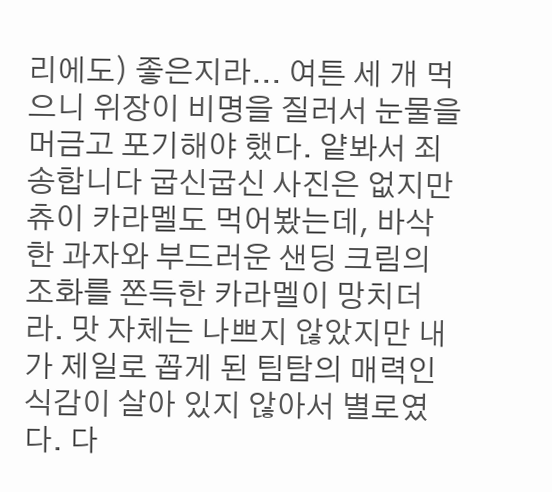리에도) 좋은지라... 여튼 세 개 먹으니 위장이 비명을 질러서 눈물을 머금고 포기해야 했다. 얕봐서 죄송합니다 굽신굽신 사진은 없지만 츄이 카라멜도 먹어봤는데, 바삭한 과자와 부드러운 샌딩 크림의 조화를 쫀득한 카라멜이 망치더라. 맛 자체는 나쁘지 않았지만 내가 제일로 꼽게 된 팀탐의 매력인 식감이 살아 있지 않아서 별로였다. 다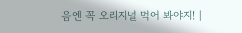음엔 꼭 오리지널 먹어 봐야지! |